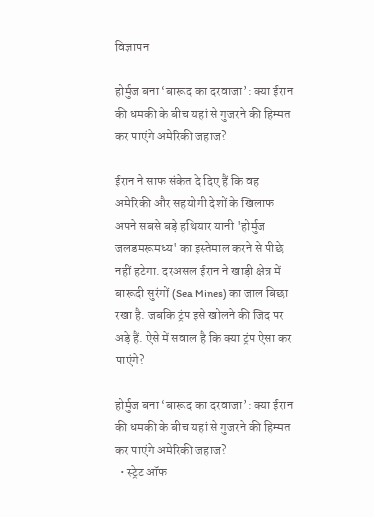विज्ञापन

होर्मुज बना ‘बारूद का दरवाजा’: क्या ईरान की धमकी के बीच यहां से गुजरने की हिम्मत कर पाएंगे अमेरिकी जहाज?

ईरान ने साफ संकेत दे दिए हैं कि वह अमेरिकी और सहयोगी देशों के खिलाफ अपने सबसे बड़े हथियार यानी 'होर्मुज जलडमरूमध्य' का इस्तेमाल करने से पीछे नहीं हटेगा. दरअसल ईरान ने खाड़ी क्षेत्र में बारूदी सुरंगों (Sea Mines) का जाल बिछा रखा है. जबकि ट्रंप इसे खोलने की जिद पर अड़े हैं. ऐसे में सवाल है कि क्या ट्रंप ऐसा कर पाएंगे?

होर्मुज बना ‘बारूद का दरवाजा’: क्या ईरान की धमकी के बीच यहां से गुजरने की हिम्मत कर पाएंगे अमेरिकी जहाज?
  • स्ट्रेट ऑफ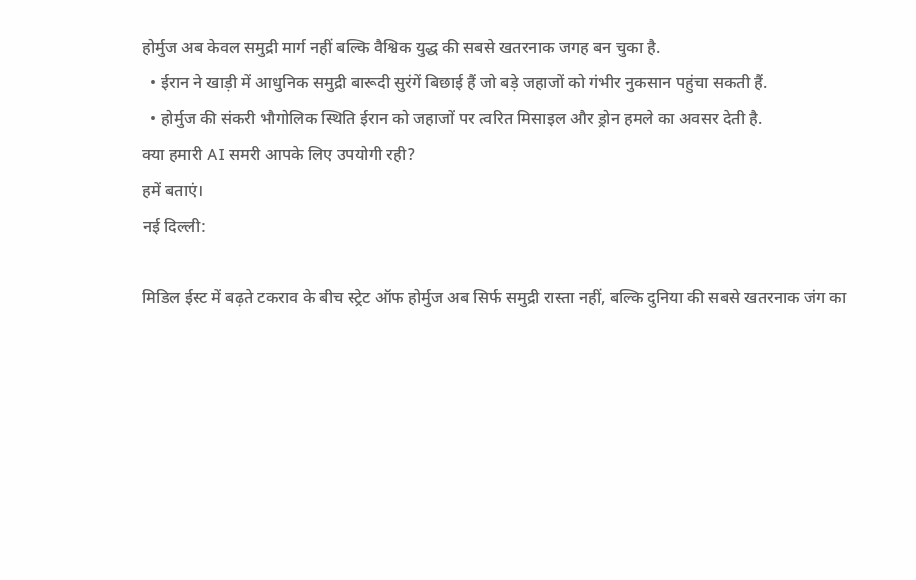होर्मुज अब केवल समुद्री मार्ग नहीं बल्कि वैश्विक युद्ध की सबसे खतरनाक जगह बन चुका है.
  • ईरान ने खाड़ी में आधुनिक समुद्री बारूदी सुरंगें बिछाई हैं जो बड़े जहाजों को गंभीर नुकसान पहुंचा सकती हैं.
  • होर्मुज की संकरी भौगोलिक स्थिति ईरान को जहाजों पर त्वरित मिसाइल और ड्रोन हमले का अवसर देती है.
क्या हमारी AI समरी आपके लिए उपयोगी रही?
हमें बताएं।
नई दिल्ली:

मिडिल ईस्ट में बढ़ते टकराव के बीच स्ट्रेट ऑफ होर्मुज अब सिर्फ समुद्री रास्ता नहीं, बल्कि दुनिया की सबसे खतरनाक जंग का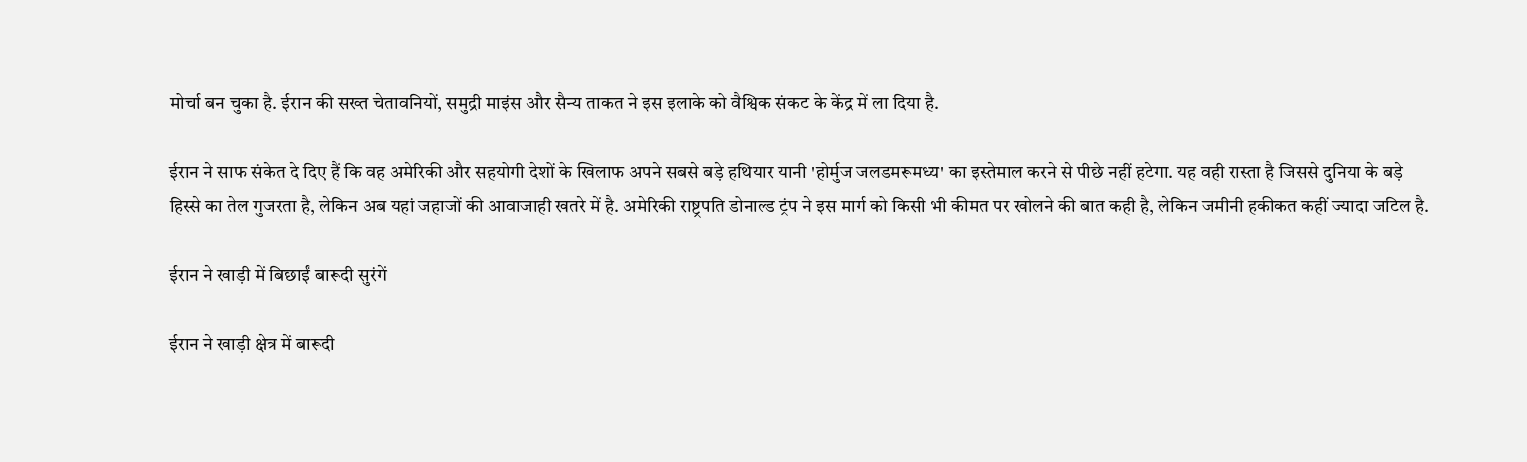मोर्चा बन चुका है. ईरान की सख्त चेतावनियों, समुद्री माइंस और सैन्य ताकत ने इस इलाके को वैश्विक संकट के केंद्र में ला दिया है.

ईरान ने साफ संकेत दे दिए हैं कि वह अमेरिकी और सहयोगी देशों के खिलाफ अपने सबसे बड़े हथियार यानी 'होर्मुज जलडमरूमध्य' का इस्तेमाल करने से पीछे नहीं हटेगा. यह वही रास्ता है जिससे दुनिया के बड़े हिस्से का तेल गुजरता है, लेकिन अब यहां जहाजों की आवाजाही खतरे में है. अमेरिकी राष्ट्रपति डोनाल्ड ट्रंप ने इस मार्ग को किसी भी कीमत पर खोलने की बात कही है, लेकिन जमीनी हकीकत कहीं ज्यादा जटिल है.

ईरान ने खाड़ी में बिछाईं बारूदी सुरंगें

ईरान ने खाड़ी क्षेत्र में बारूदी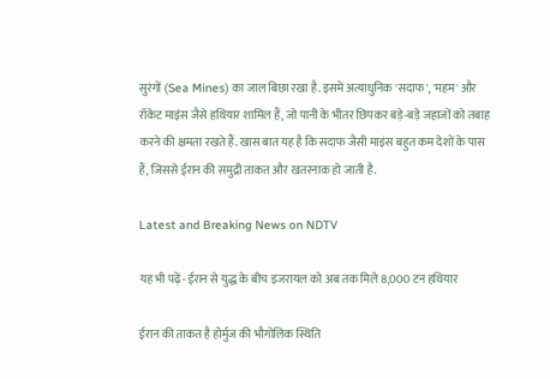सुरंगों (Sea Mines) का जाल बिछा रखा है. इसमें अत्याधुनिक 'सदाफ', 'महम' और रॉकेट माइंस जैसे हथियार शामिल हैं, जो पानी के भीतर छिपकर बड़े-बड़े जहाजों को तबाह करने की क्षमता रखते हैं. खास बात यह है कि सदाफ जैसी माइंस बहुत कम देशों के पास हैं, जिससे ईरान की समुद्री ताकत और खतरनाक हो जाती है.

Latest and Breaking News on NDTV

यह भी पढ़ें- ईरान से युद्ध के बीच इजरायल को अब तक मिले 8,000 टन हथियार

ईरान की ताकत है होर्मुज की भौगोलिक स्थिति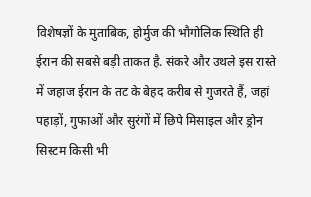विशेषज्ञों के मुताबिक, होर्मुज की भौगोलिक स्थिति ही ईरान की सबसे बड़ी ताकत है. संकरे और उथले इस रास्ते में जहाज ईरान के तट के बेहद करीब से गुजरते हैं, जहां पहाड़ों, गुफाओं और सुरंगों में छिपे मिसाइल और ड्रोन सिस्टम किसी भी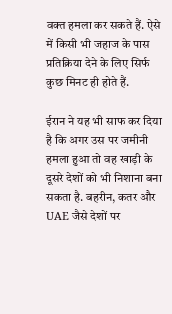वक्त हमला कर सकते हैं. ऐसे में किसी भी जहाज के पास प्रतिक्रिया देने के लिए सिर्फ कुछ मिनट ही होते हैं.

ईरान ने यह भी साफ कर दिया है कि अगर उस पर जमीनी हमला हुआ तो वह खाड़ी के दूसरे देशों को भी निशाना बना सकता है. बहरीन, कतर और UAE जैसे देशों पर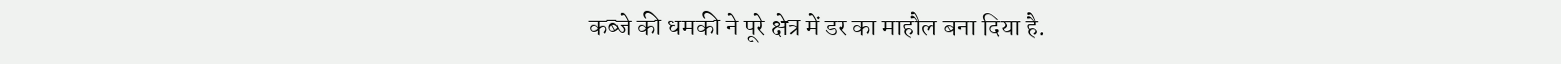कब्जे की धमकी ने पूरे क्षेत्र में डर का माहौल बना दिया है.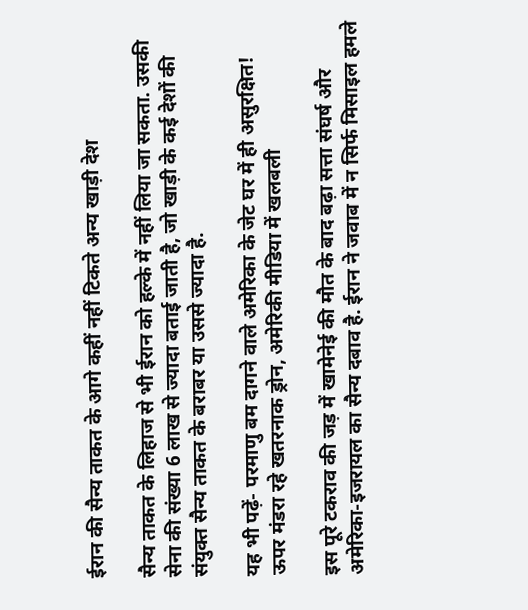ईरान की सैन्य ताकत के आगे कहीं नहीं टिकते अन्य खाड़ी देश

सैन्य ताकत के लिहाज से भी ईरान को हल्के में नहीं लिया जा सकता. उसकी सेना की संख्या 6 लाख से ज्यादा बताई जाती है, जो खाड़ी के कई देशों की संयुक्त सैन्य ताकत के बराबर या उससे ज्यादा है.

यह भी पढ़ें- परमाणु बम दागने वाले अमेरिका के जेट घर में ही असुरक्षित! ऊपर मंडरा रहे खतरनाक ड्रोन, अमेरिकी मीडिया में खलबली

इस पूरे टकराव की जड़ में खामेनेई की मौत के बाद बढ़ा सत्ता संघर्ष और अमेरिका-इजरायल का सैन्य दबाव है. ईरान ने जवाब में न सिर्फ मिसाइल हमले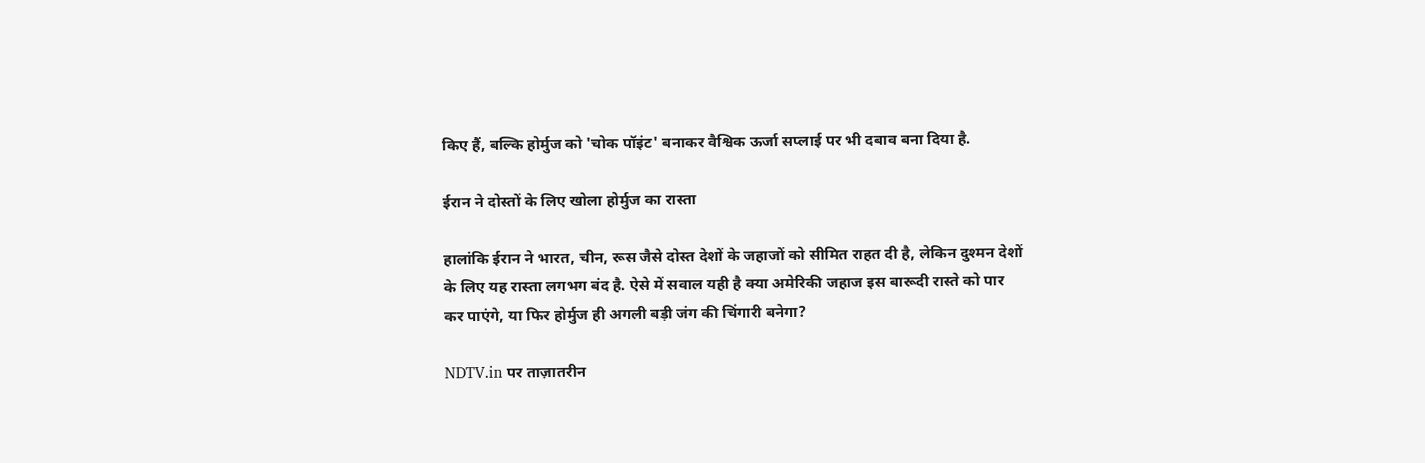किए हैं, बल्कि होर्मुज को 'चोक पॉइंट' बनाकर वैश्विक ऊर्जा सप्लाई पर भी दबाव बना दिया है.

ईरान ने दोस्तों के लिए खोला होर्मुज का रास्ता

हालांकि ईरान ने भारत, चीन, रूस जैसे दोस्त देशों के जहाजों को सीमित राहत दी है, लेकिन दुश्मन देशों के लिए यह रास्ता लगभग बंद है. ऐसे में सवाल यही है क्या अमेरिकी जहाज इस बारूदी रास्ते को पार कर पाएंगे, या फिर होर्मुज ही अगली बड़ी जंग की चिंगारी बनेगा?

NDTV.in पर ताज़ातरीन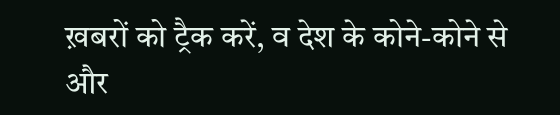ख़बरों को ट्रैक करें, व देश के कोने-कोने से और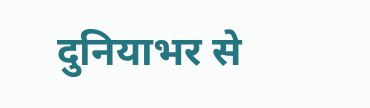दुनियाभर से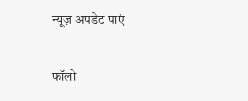न्यूज़ अपडेट पाएं

फॉलो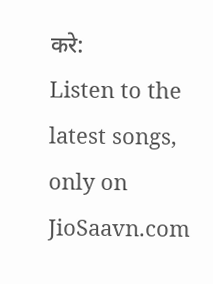करे:
Listen to the latest songs, only on JioSaavn.com